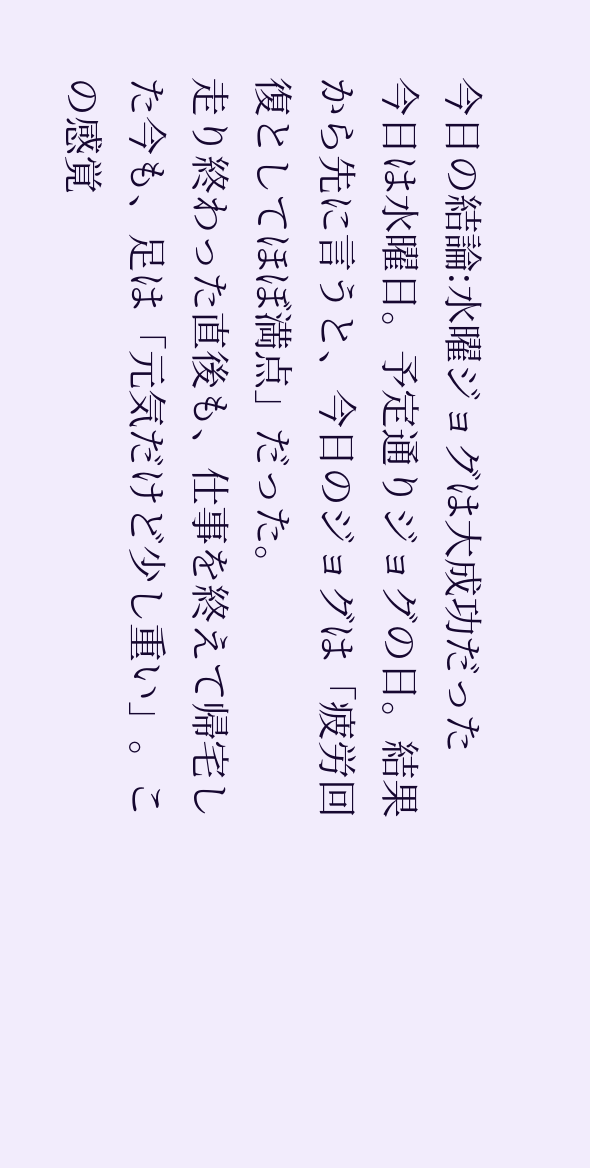今日の結論:水曜ジョグは大成功だった
今日は水曜日。予定通りジョグの日。結果から先に言うと、今日のジョグは「疲労回復としてほぼ満点」だった。
走り終わった直後も、仕事を終えて帰宅した今も、足は「元気だけど少し重い」。この感覚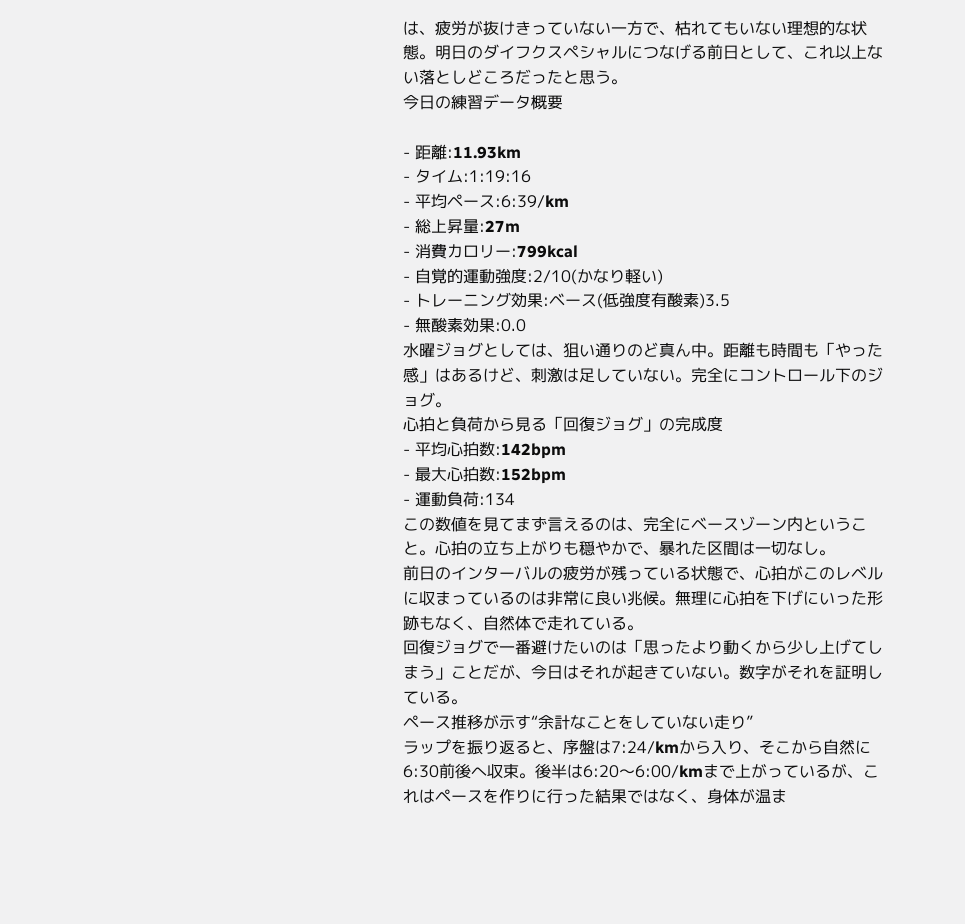は、疲労が抜けきっていない一方で、枯れてもいない理想的な状態。明日のダイフクスペシャルにつなげる前日として、これ以上ない落としどころだったと思う。
今日の練習データ概要

- 距離:11.93km
- タイム:1:19:16
- 平均ペース:6:39/km
- 総上昇量:27m
- 消費カロリー:799kcal
- 自覚的運動強度:2/10(かなり軽い)
- トレーニング効果:ベース(低強度有酸素)3.5
- 無酸素効果:0.0
水曜ジョグとしては、狙い通りのど真ん中。距離も時間も「やった感」はあるけど、刺激は足していない。完全にコントロール下のジョグ。
心拍と負荷から見る「回復ジョグ」の完成度
- 平均心拍数:142bpm
- 最大心拍数:152bpm
- 運動負荷:134
この数値を見てまず言えるのは、完全にベースゾーン内ということ。心拍の立ち上がりも穏やかで、暴れた区間は一切なし。
前日のインターバルの疲労が残っている状態で、心拍がこのレベルに収まっているのは非常に良い兆候。無理に心拍を下げにいった形跡もなく、自然体で走れている。
回復ジョグで一番避けたいのは「思ったより動くから少し上げてしまう」ことだが、今日はそれが起きていない。数字がそれを証明している。
ペース推移が示す“余計なことをしていない走り”
ラップを振り返ると、序盤は7:24/kmから入り、そこから自然に6:30前後へ収束。後半は6:20〜6:00/kmまで上がっているが、これはペースを作りに行った結果ではなく、身体が温ま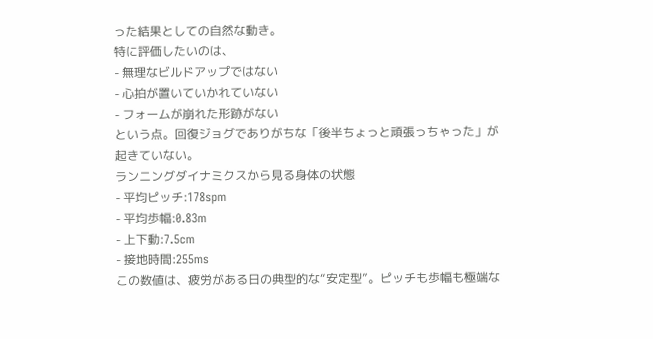った結果としての自然な動き。
特に評価したいのは、
- 無理なビルドアップではない
- 心拍が置いていかれていない
- フォームが崩れた形跡がない
という点。回復ジョグでありがちな「後半ちょっと頑張っちゃった」が起きていない。
ランニングダイナミクスから見る身体の状態
- 平均ピッチ:178spm
- 平均歩幅:0.83m
- 上下動:7.5cm
- 接地時間:255ms
この数値は、疲労がある日の典型的な“安定型”。ピッチも歩幅も極端な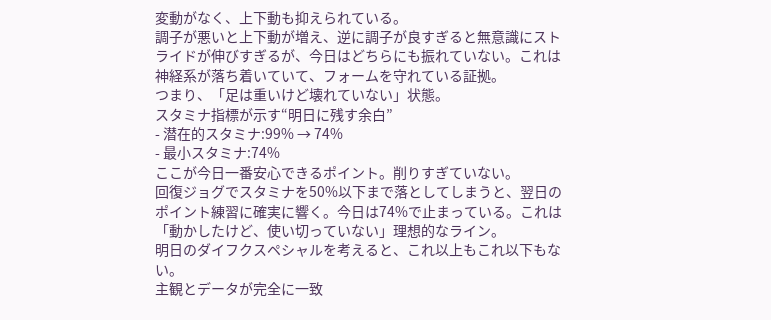変動がなく、上下動も抑えられている。
調子が悪いと上下動が増え、逆に調子が良すぎると無意識にストライドが伸びすぎるが、今日はどちらにも振れていない。これは神経系が落ち着いていて、フォームを守れている証拠。
つまり、「足は重いけど壊れていない」状態。
スタミナ指標が示す“明日に残す余白”
- 潜在的スタミナ:99% → 74%
- 最小スタミナ:74%
ここが今日一番安心できるポイント。削りすぎていない。
回復ジョグでスタミナを50%以下まで落としてしまうと、翌日のポイント練習に確実に響く。今日は74%で止まっている。これは「動かしたけど、使い切っていない」理想的なライン。
明日のダイフクスペシャルを考えると、これ以上もこれ以下もない。
主観とデータが完全に一致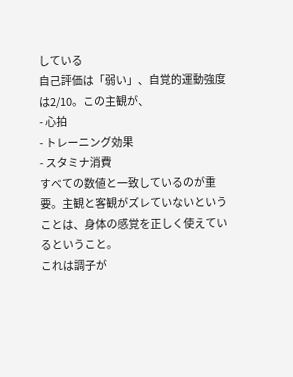している
自己評価は「弱い」、自覚的運動強度は2/10。この主観が、
- 心拍
- トレーニング効果
- スタミナ消費
すべての数値と一致しているのが重要。主観と客観がズレていないということは、身体の感覚を正しく使えているということ。
これは調子が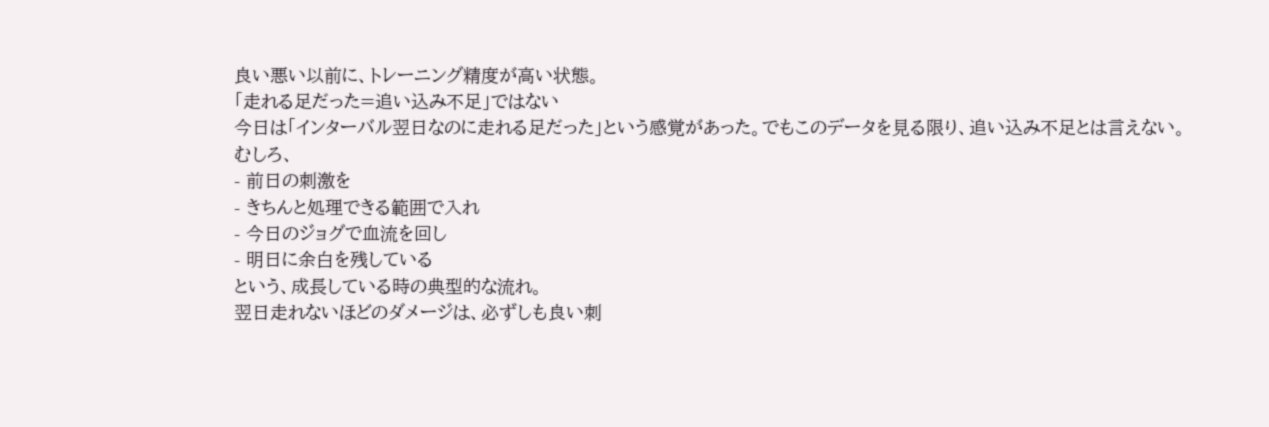良い悪い以前に、トレーニング精度が高い状態。
「走れる足だった=追い込み不足」ではない
今日は「インターバル翌日なのに走れる足だった」という感覚があった。でもこのデータを見る限り、追い込み不足とは言えない。
むしろ、
- 前日の刺激を
- きちんと処理できる範囲で入れ
- 今日のジョグで血流を回し
- 明日に余白を残している
という、成長している時の典型的な流れ。
翌日走れないほどのダメージは、必ずしも良い刺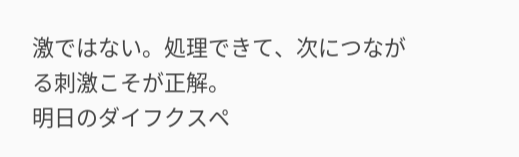激ではない。処理できて、次につながる刺激こそが正解。
明日のダイフクスペ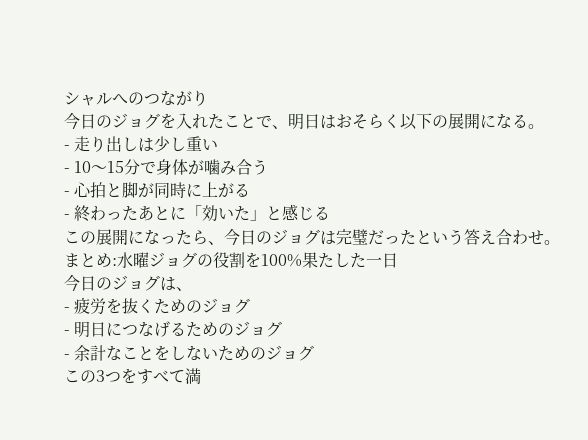シャルへのつながり
今日のジョグを入れたことで、明日はおそらく以下の展開になる。
- 走り出しは少し重い
- 10〜15分で身体が噛み合う
- 心拍と脚が同時に上がる
- 終わったあとに「効いた」と感じる
この展開になったら、今日のジョグは完璧だったという答え合わせ。
まとめ:水曜ジョグの役割を100%果たした一日
今日のジョグは、
- 疲労を抜くためのジョグ
- 明日につなげるためのジョグ
- 余計なことをしないためのジョグ
この3つをすべて満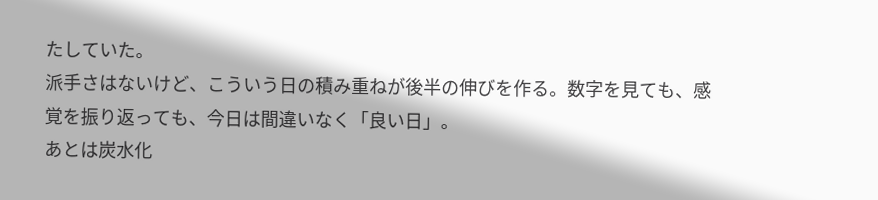たしていた。
派手さはないけど、こういう日の積み重ねが後半の伸びを作る。数字を見ても、感覚を振り返っても、今日は間違いなく「良い日」。
あとは炭水化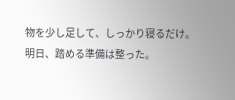物を少し足して、しっかり寝るだけ。
明日、踏める準備は整った。